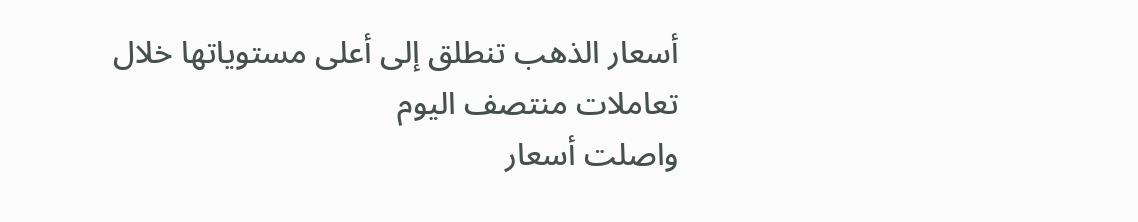أسعار الذهب تنطلق إلى أعلى مستوياتها خلال تعاملات منتصف اليوم
واصلت أسعار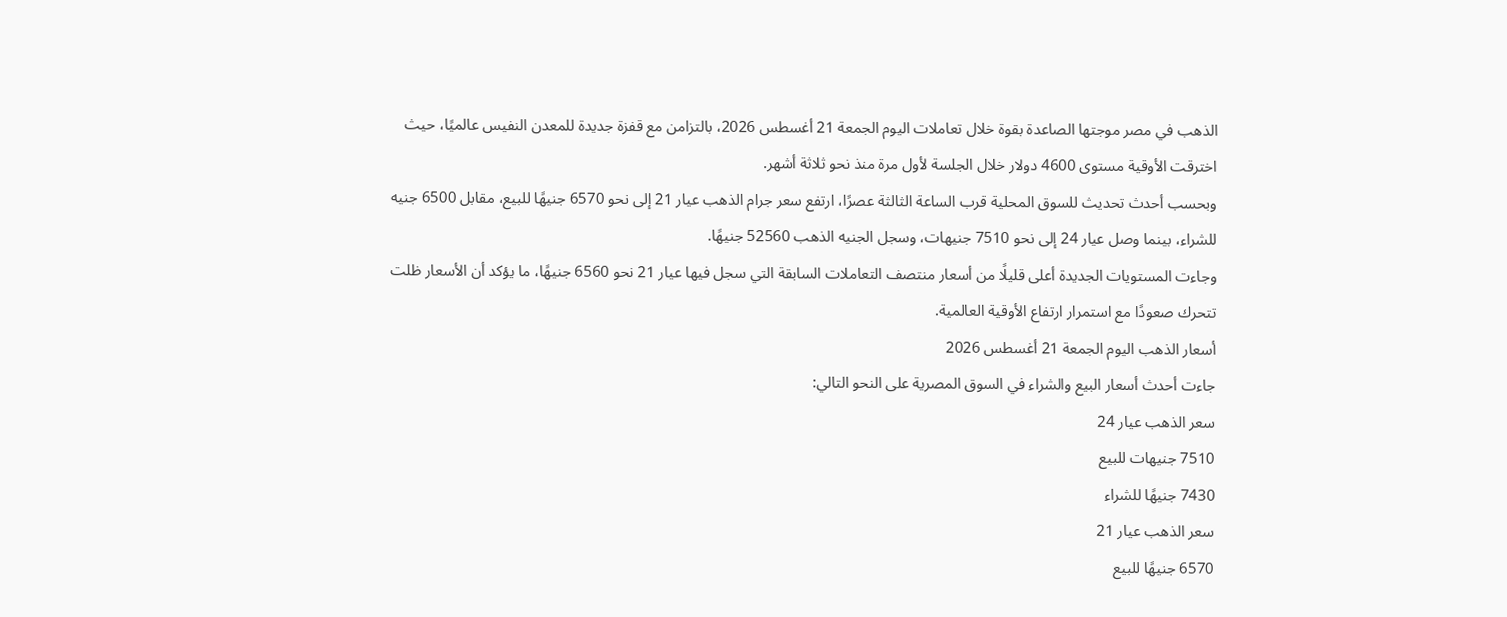الذهب في مصر موجتها الصاعدة بقوة خلال تعاملات اليوم الجمعة 21 أغسطس 2026، بالتزامن مع قفزة جديدة للمعدن النفيس عالميًا، حيث اخترقت الأوقية مستوى 4600 دولار خلال الجلسة لأول مرة منذ نحو ثلاثة أشهر.
وبحسب أحدث تحديث للسوق المحلية قرب الساعة الثالثة عصرًا، ارتفع سعر جرام الذهب عيار 21 إلى نحو 6570 جنيهًا للبيع، مقابل 6500 جنيه للشراء، بينما وصل عيار 24 إلى نحو 7510 جنيهات، وسجل الجنيه الذهب 52560 جنيهًا.
وجاءت المستويات الجديدة أعلى قليلًا من أسعار منتصف التعاملات السابقة التي سجل فيها عيار 21 نحو 6560 جنيهًا، ما يؤكد أن الأسعار ظلت تتحرك صعودًا مع استمرار ارتفاع الأوقية العالمية.
أسعار الذهب اليوم الجمعة 21 أغسطس 2026
جاءت أحدث أسعار البيع والشراء في السوق المصرية على النحو التالي:
سعر الذهب عيار 24
7510 جنيهات للبيع
7430 جنيهًا للشراء
سعر الذهب عيار 21
6570 جنيهًا للبيع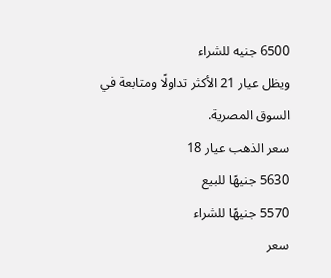6500 جنيه للشراء
ويظل عيار 21 الأكثر تداولًا ومتابعة في السوق المصرية.
سعر الذهب عيار 18
5630 جنيهًا للبيع
5570 جنيهًا للشراء
سعر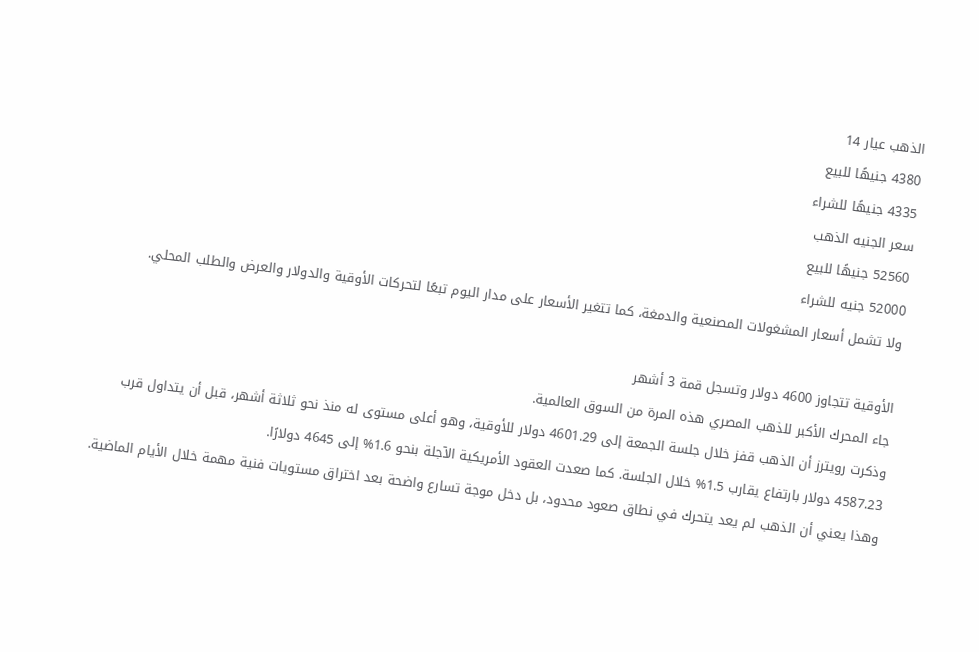الذهب عيار 14
4380 جنيهًا للبيع
4335 جنيهًا للشراء
سعر الجنيه الذهب
52560 جنيهًا للبيع
52000 جنيه للشراء
ولا تشمل أسعار المشغولات المصنعية والدمغة، كما تتغير الأسعار على مدار اليوم تبعًا لتحركات الأوقية والدولار والعرض والطلب المحلي.

الأوقية تتجاوز 4600 دولار وتسجل قمة 3 أشهر
جاء المحرك الأكبر للذهب المصري هذه المرة من السوق العالمية.
وذكرت رويترز أن الذهب قفز خلال جلسة الجمعة إلى 4601.29 دولار للأوقية، وهو أعلى مستوى له منذ نحو ثلاثة أشهر، قبل أن يتداول قرب 4587.23 دولار بارتفاع يقارب 1.5% خلال الجلسة. كما صعدت العقود الأمريكية الآجلة بنحو 1.6% إلى 4645 دولارًا.
وهذا يعني أن الذهب لم يعد يتحرك في نطاق صعود محدود، بل دخل موجة تسارع واضحة بعد اختراق مستويات فنية مهمة خلال الأيام الماضية.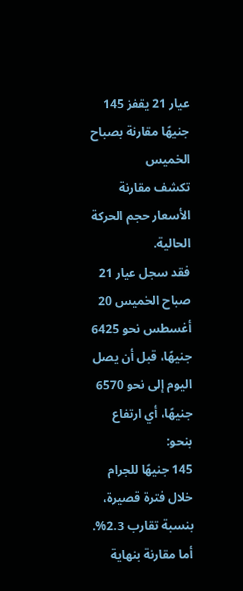عيار 21 يقفز 145 جنيهًا مقارنة بصباح الخميس
تكشف مقارنة الأسعار حجم الحركة الحالية.
فقد سجل عيار 21 صباح الخميس 20 أغسطس نحو 6425 جنيهًا، قبل أن يصل اليوم إلى نحو 6570 جنيهًا، أي ارتفاع بنحو:
145 جنيهًا للجرام خلال فترة قصيرة، بنسبة تقارب 2.3%.
أما مقارنة بنهاية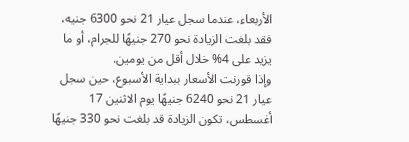الأربعاء، عندما سجل عيار 21 نحو 6300 جنيه، فقد بلغت الزيادة نحو 270 جنيهًا للجرام، أو ما يزيد على 4% خلال أقل من يومين.
وإذا قورنت الأسعار ببداية الأسبوع، حين سجل عيار 21 نحو 6240 جنيهًا يوم الاثنين 17 أغسطس، تكون الزيادة قد بلغت نحو 330 جنيهًا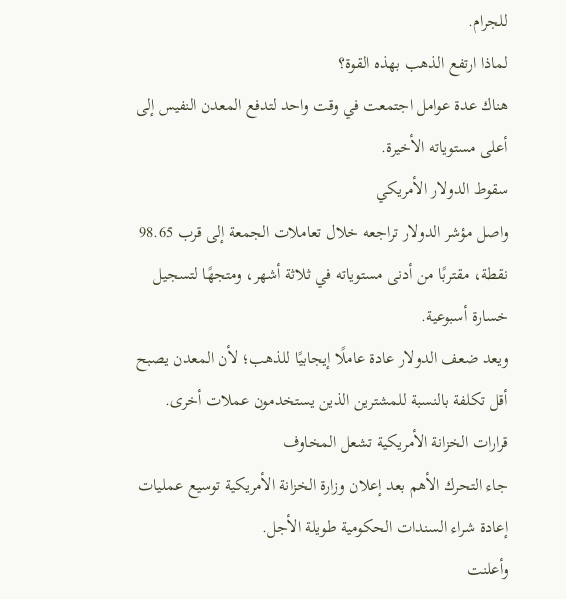للجرام.
لماذا ارتفع الذهب بهذه القوة؟
هناك عدة عوامل اجتمعت في وقت واحد لتدفع المعدن النفيس إلى أعلى مستوياته الأخيرة.
سقوط الدولار الأمريكي
واصل مؤشر الدولار تراجعه خلال تعاملات الجمعة إلى قرب 98.65 نقطة، مقتربًا من أدنى مستوياته في ثلاثة أشهر، ومتجهًا لتسجيل خسارة أسبوعية.
ويعد ضعف الدولار عادة عاملًا إيجابيًا للذهب؛ لأن المعدن يصبح أقل تكلفة بالنسبة للمشترين الذين يستخدمون عملات أخرى.
قرارات الخزانة الأمريكية تشعل المخاوف
جاء التحرك الأهم بعد إعلان وزارة الخزانة الأمريكية توسيع عمليات إعادة شراء السندات الحكومية طويلة الأجل.
وأعلنت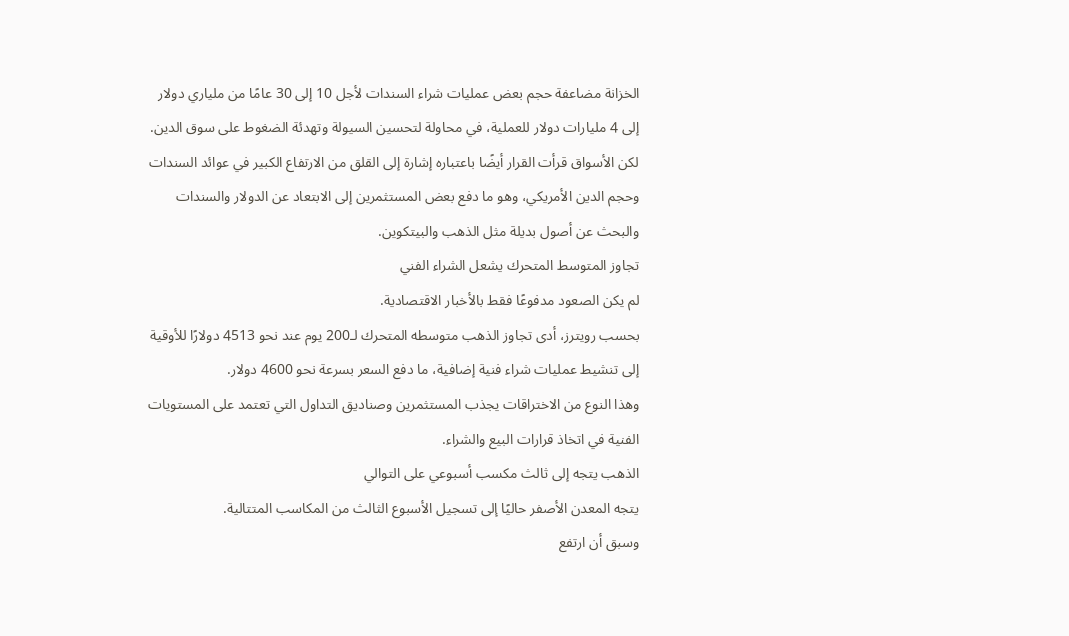الخزانة مضاعفة حجم بعض عمليات شراء السندات لأجل 10 إلى 30 عامًا من ملياري دولار إلى 4 مليارات دولار للعملية، في محاولة لتحسين السيولة وتهدئة الضغوط على سوق الدين.
لكن الأسواق قرأت القرار أيضًا باعتباره إشارة إلى القلق من الارتفاع الكبير في عوائد السندات وحجم الدين الأمريكي، وهو ما دفع بعض المستثمرين إلى الابتعاد عن الدولار والسندات والبحث عن أصول بديلة مثل الذهب والبيتكوين.
تجاوز المتوسط المتحرك يشعل الشراء الفني
لم يكن الصعود مدفوعًا فقط بالأخبار الاقتصادية.
بحسب رويترز، أدى تجاوز الذهب متوسطه المتحرك لـ200 يوم عند نحو 4513 دولارًا للأوقية إلى تنشيط عمليات شراء فنية إضافية، ما دفع السعر بسرعة نحو 4600 دولار.
وهذا النوع من الاختراقات يجذب المستثمرين وصناديق التداول التي تعتمد على المستويات الفنية في اتخاذ قرارات البيع والشراء.
الذهب يتجه إلى ثالث مكسب أسبوعي على التوالي
يتجه المعدن الأصفر حاليًا إلى تسجيل الأسبوع الثالث من المكاسب المتتالية.
وسبق أن ارتفع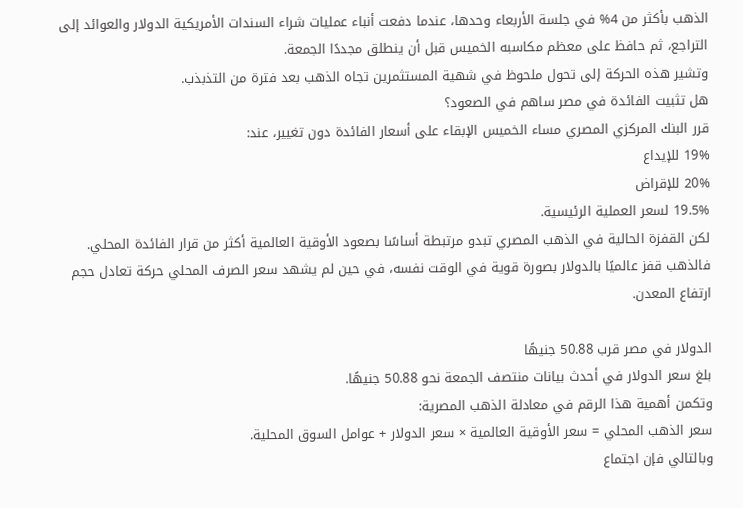الذهب بأكثر من 4% في جلسة الأربعاء وحدها، عندما دفعت أنباء عمليات شراء السندات الأمريكية الدولار والعوائد إلى التراجع، ثم حافظ على معظم مكاسبه الخميس قبل أن ينطلق مجددًا الجمعة.
وتشير هذه الحركة إلى تحول ملحوظ في شهية المستثمرين تجاه الذهب بعد فترة من التذبذب.
هل تثبيت الفائدة في مصر ساهم في الصعود؟
قرر البنك المركزي المصري مساء الخميس الإبقاء على أسعار الفائدة دون تغيير، عند:
19% للإيداع
20% للإقراض
19.5% لسعر العملية الرئيسية.
لكن القفزة الحالية في الذهب المصري تبدو مرتبطة أساسًا بصعود الأوقية العالمية أكثر من قرار الفائدة المحلي.
فالذهب قفز عالميًا بالدولار بصورة قوية في الوقت نفسه، في حين لم يشهد سعر الصرف المحلي حركة تعادل حجم ارتفاع المعدن.

الدولار في مصر قرب 50.88 جنيهًا
بلغ سعر الدولار في أحدث بيانات منتصف الجمعة نحو 50.88 جنيهًا.
وتكمن أهمية هذا الرقم في معادلة الذهب المصرية:
سعر الذهب المحلي = سعر الأوقية العالمية × سعر الدولار + عوامل السوق المحلية.
وبالتالي فإن اجتماع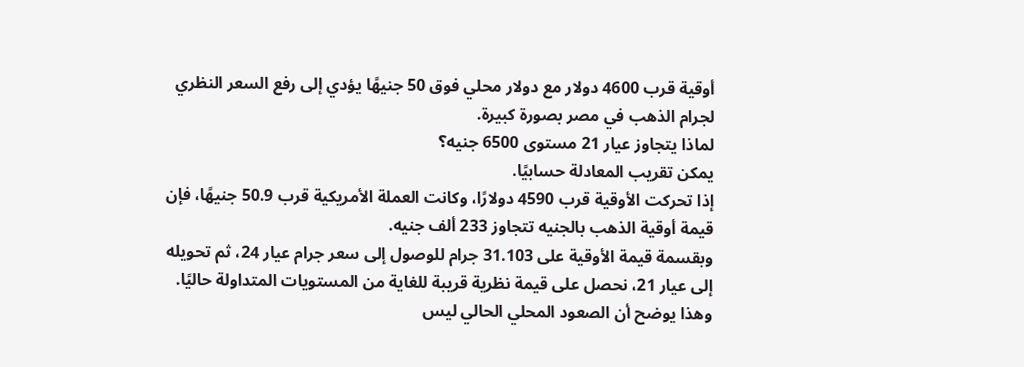أوقية قرب 4600 دولار مع دولار محلي فوق 50 جنيهًا يؤدي إلى رفع السعر النظري لجرام الذهب في مصر بصورة كبيرة.
لماذا يتجاوز عيار 21 مستوى 6500 جنيه؟
يمكن تقريب المعادلة حسابيًا.
إذا تحركت الأوقية قرب 4590 دولارًا، وكانت العملة الأمريكية قرب 50.9 جنيهًا، فإن قيمة أوقية الذهب بالجنيه تتجاوز 233 ألف جنيه.
وبقسمة قيمة الأوقية على 31.103 جرام للوصول إلى سعر جرام عيار 24، ثم تحويله إلى عيار 21، نحصل على قيمة نظرية قريبة للغاية من المستويات المتداولة حاليًا.
وهذا يوضح أن الصعود المحلي الحالي ليس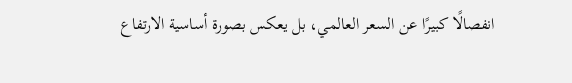انفصالًا كبيرًا عن السعر العالمي، بل يعكس بصورة أساسية الارتفاع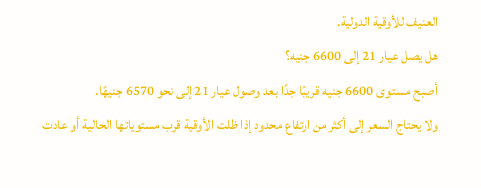العنيف للأوقية الدولية.
هل يصل عيار 21 إلى 6600 جنيه؟
أصبح مستوى 6600 جنيه قريبًا جدًا بعد وصول عيار 21 إلى نحو 6570 جنيهًا.
ولا يحتاج السعر إلى أكثر من ارتفاع محدود إذا ظلت الأوقية قرب مستوياتها الحالية أو عادت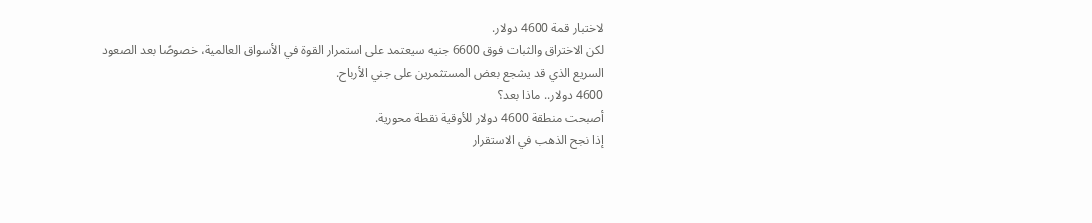لاختبار قمة 4600 دولار.
لكن الاختراق والثبات فوق 6600 جنيه سيعتمد على استمرار القوة في الأسواق العالمية، خصوصًا بعد الصعود السريع الذي قد يشجع بعض المستثمرين على جني الأرباح.
4600 دولار.. ماذا بعد؟
أصبحت منطقة 4600 دولار للأوقية نقطة محورية.
إذا نجح الذهب في الاستقرار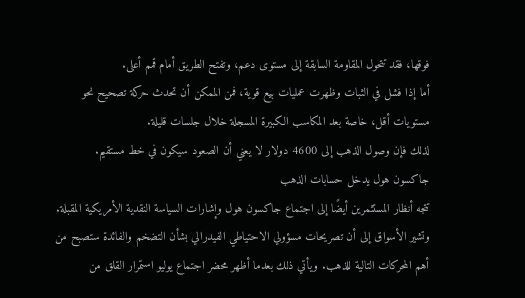فوقها، فقد تتحول المقاومة السابقة إلى مستوى دعم، وتفتح الطريق أمام قمم أعلى.
أما إذا فشل في الثبات وظهرت عمليات بيع قوية، فمن الممكن أن تحدث حركة تصحيح نحو مستويات أقل، خاصة بعد المكاسب الكبيرة المسجلة خلال جلسات قليلة.
لذلك فإن وصول الذهب إلى 4600 دولار لا يعني أن الصعود سيكون في خط مستقيم.
جاكسون هول يدخل حسابات الذهب
تتجه أنظار المستثمرين أيضًا إلى اجتماع جاكسون هول وإشارات السياسة النقدية الأمريكية المقبلة.
وتشير الأسواق إلى أن تصريحات مسؤولي الاحتياطي الفيدرالي بشأن التضخم والفائدة ستصبح من أهم المحركات التالية للذهب. ويأتي ذلك بعدما أظهر محضر اجتماع يوليو استمرار القلق من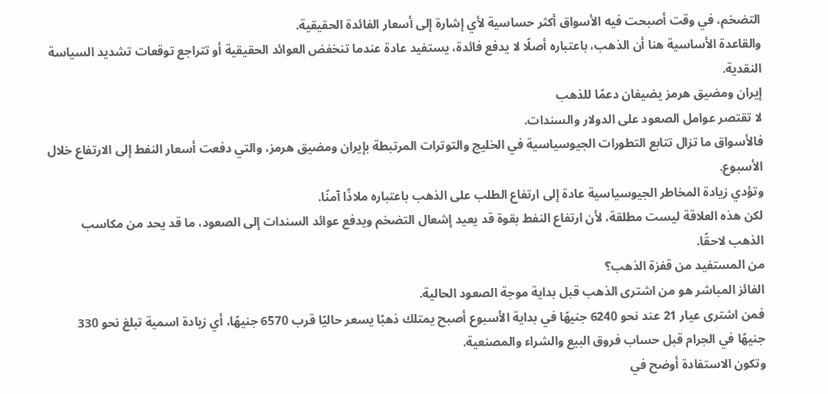التضخم، في وقت أصبحت فيه الأسواق أكثر حساسية لأي إشارة إلى أسعار الفائدة الحقيقية.
والقاعدة الأساسية هنا أن الذهب، باعتباره أصلًا لا يدفع فائدة، يستفيد عادة عندما تنخفض العوائد الحقيقية أو تتراجع توقعات تشديد السياسة النقدية.
إيران ومضيق هرمز يضيفان دعمًا للذهب
لا تقتصر عوامل الصعود على الدولار والسندات.
فالأسواق ما تزال تتابع التطورات الجيوسياسية في الخليج والتوترات المرتبطة بإيران ومضيق هرمز، والتي دفعت أسعار النفط إلى الارتفاع خلال الأسبوع.
وتؤدي زيادة المخاطر الجيوسياسية عادة إلى ارتفاع الطلب على الذهب باعتباره ملاذًا آمنًا.
لكن هذه العلاقة ليست مطلقة، لأن ارتفاع النفط بقوة قد يعيد إشعال التضخم ويدفع عوائد السندات إلى الصعود، ما قد يحد من مكاسب الذهب لاحقًا.
من المستفيد من قفزة الذهب؟
الفائز المباشر هو من اشترى الذهب قبل بداية موجة الصعود الحالية.
فمن اشترى عيار 21 عند نحو 6240 جنيهًا في بداية الأسبوع أصبح يمتلك ذهبًا يسعر حاليًا قرب 6570 جنيهًا، أي زيادة اسمية تبلغ نحو 330 جنيهًا في الجرام قبل حساب فروق البيع والشراء والمصنعية.
وتكون الاستفادة أوضح في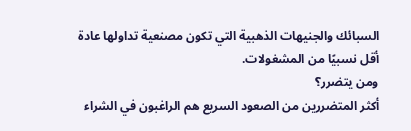السبائك والجنيهات الذهبية التي تكون مصنعية تداولها عادة أقل نسبيًا من المشغولات.
ومن يتضرر؟
أكثر المتضررين من الصعود السريع هم الراغبون في الشراء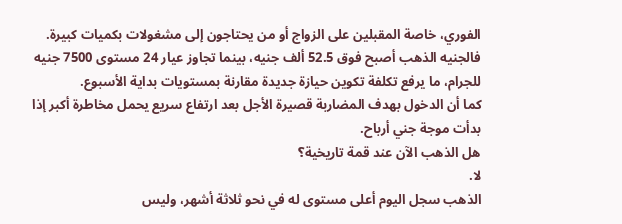الفوري، خاصة المقبلين على الزواج أو من يحتاجون إلى مشغولات بكميات كبيرة.
فالجنيه الذهب أصبح فوق 52.5 ألف جنيه، بينما تجاوز عيار 24 مستوى 7500 جنيه للجرام، ما يرفع تكلفة تكوين حيازة جديدة مقارنة بمستويات بداية الأسبوع.
كما أن الدخول بهدف المضاربة قصيرة الأجل بعد ارتفاع سريع يحمل مخاطرة أكبر إذا بدأت موجة جني أرباح.
هل الذهب الآن عند قمة تاريخية؟
لا.
الذهب سجل اليوم أعلى مستوى له في نحو ثلاثة أشهر، وليس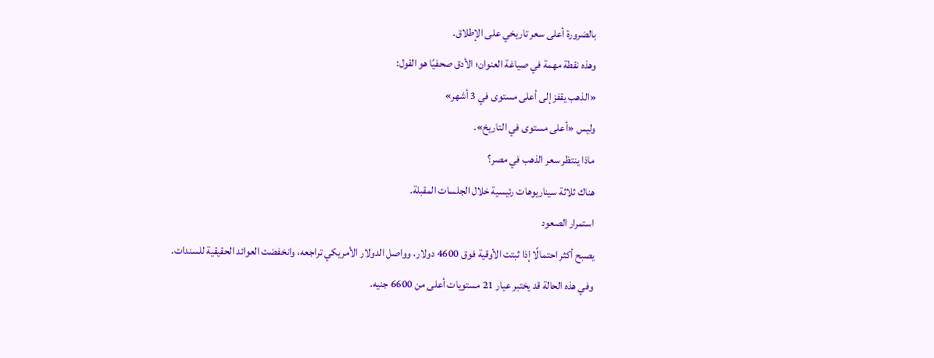بالضرورة أعلى سعر تاريخي على الإطلاق.
وهذه نقطة مهمة في صياغة العنوان؛ الأدق صحفيًا هو القول:
«الذهب يقفز إلى أعلى مستوى في 3 أشهر»
وليس «أعلى مستوى في التاريخ».
ماذا ينتظر سعر الذهب في مصر؟
هناك ثلاثة سيناريوهات رئيسية خلال الجلسات المقبلة.
استمرار الصعود
يصبح أكثر احتمالًا إذا ثبتت الأوقية فوق 4600 دولار، وواصل الدولار الأمريكي تراجعه، وانخفضت العوائد الحقيقية للسندات.
وفي هذه الحالة قد يختبر عيار 21 مستويات أعلى من 6600 جنيه.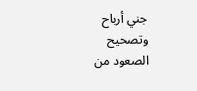جني أرباح وتصحيح
الصعود من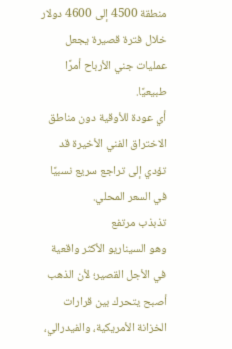منطقة 4500 إلى 4600 دولار خلال فترة قصيرة يجعل عمليات جني الأرباح أمرًا طبيعيًا.
أي عودة للأوقية دون مناطق الاختراق الفني الأخيرة قد تؤدي إلى تراجع سريع نسبيًا في السعر المحلي.
تذبذب مرتفع
وهو السيناريو الأكثر واقعية في الأجل القصير؛ لأن الذهب أصبح يتحرك بين قرارات الخزانة الأمريكية، والفيدرالي،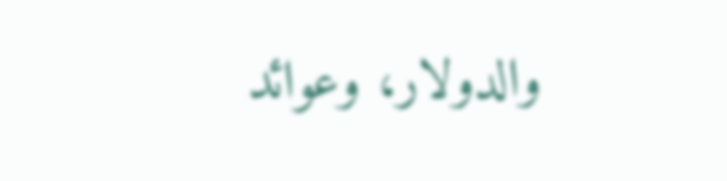والدولار، وعوائد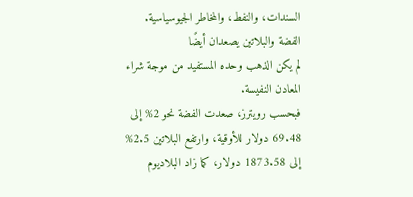السندات، والنفط، والمخاطر الجيوسياسية.
الفضة والبلاتين يصعدان أيضًا
لم يكن الذهب وحده المستفيد من موجة شراء المعادن النفيسة.
فبحسب رويترز، صعدت الفضة نحو 2% إلى 69.48 دولار للأوقية، وارتفع البلاتين 2.5% إلى 1873.58 دولار، كما زاد البلاديوم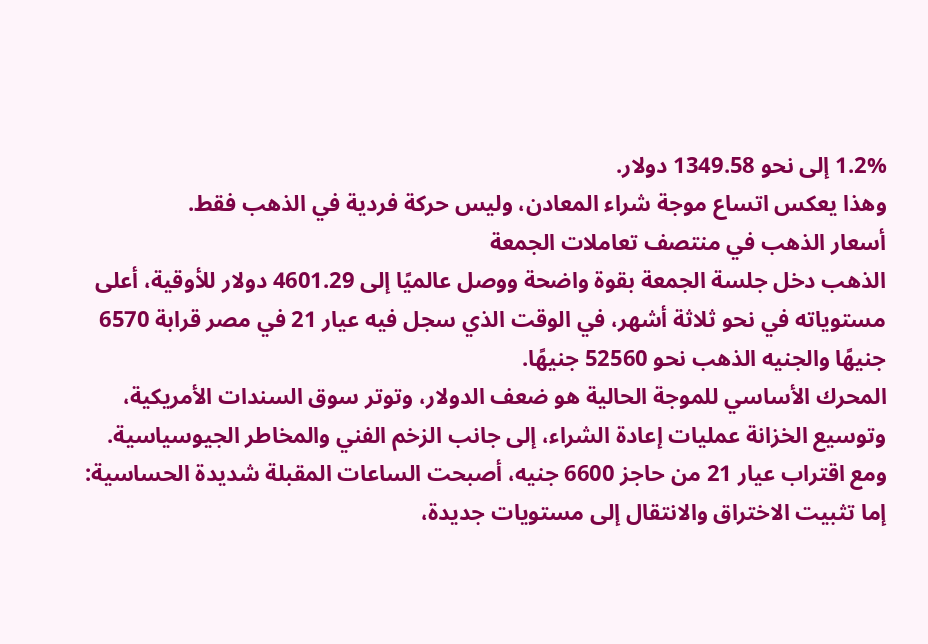1.2% إلى نحو 1349.58 دولار.
وهذا يعكس اتساع موجة شراء المعادن، وليس حركة فردية في الذهب فقط.
أسعار الذهب في منتصف تعاملات الجمعة
الذهب دخل جلسة الجمعة بقوة واضحة ووصل عالميًا إلى 4601.29 دولار للأوقية، أعلى مستوياته في نحو ثلاثة أشهر، في الوقت الذي سجل فيه عيار 21 في مصر قرابة 6570 جنيهًا والجنيه الذهب نحو 52560 جنيهًا.
المحرك الأساسي للموجة الحالية هو ضعف الدولار، وتوتر سوق السندات الأمريكية، وتوسيع الخزانة عمليات إعادة الشراء، إلى جانب الزخم الفني والمخاطر الجيوسياسية.
ومع اقتراب عيار 21 من حاجز 6600 جنيه، أصبحت الساعات المقبلة شديدة الحساسية: إما تثبيت الاختراق والانتقال إلى مستويات جديدة،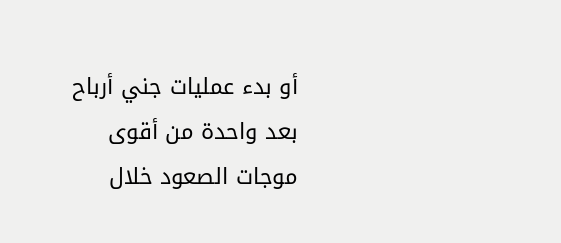أو بدء عمليات جني أرباح بعد واحدة من أقوى موجات الصعود خلال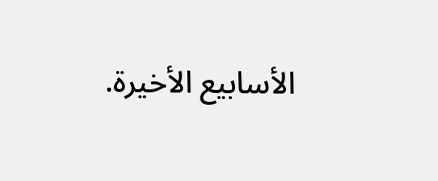الأسابيع الأخيرة.